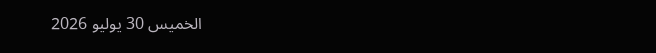الخميس 30 يوليو 2026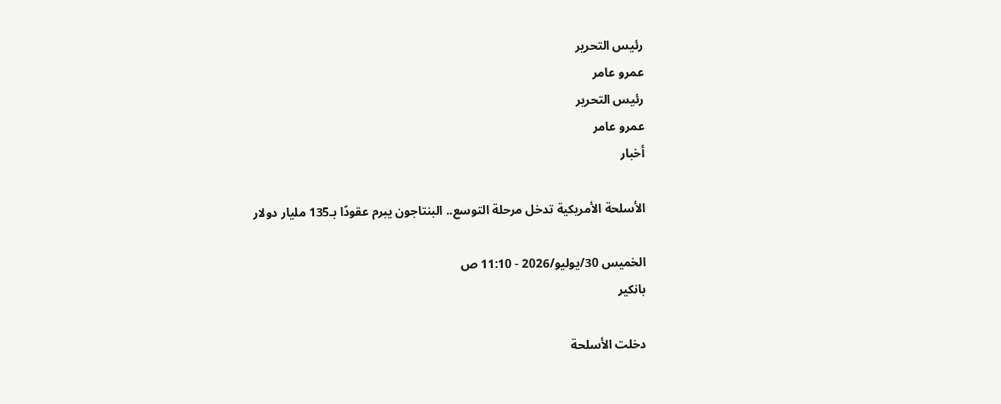رئيس التحرير
عمرو عامر
رئيس التحرير
عمرو عامر
أخبار

الأسلحة الأمريكية تدخل مرحلة التوسع.. البنتاجون يبرم عقودًا بـ135 مليار دولار

الخميس 30/يوليو/2026 - 11:10 ص
بانكير

دخلت الأسلحة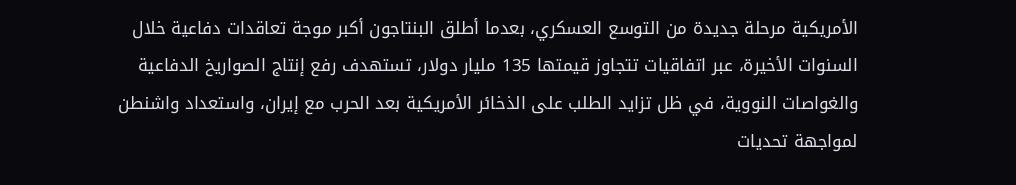الأمريكية مرحلة جديدة من التوسع العسكري، بعدما أطلق البنتاجون أكبر موجة تعاقدات دفاعية خلال السنوات الأخيرة، عبر اتفاقيات تتجاوز قيمتها 135 مليار دولار، تستهدف رفع إنتاج الصواريخ الدفاعية والغواصات النووية، في ظل تزايد الطلب على الذخائر الأمريكية بعد الحرب مع إيران، واستعداد واشنطن لمواجهة تحديات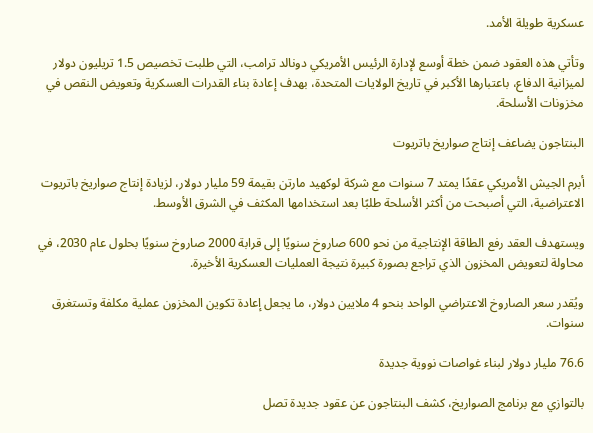عسكرية طويلة الأمد.

وتأتي هذه العقود ضمن خطة أوسع لإدارة الرئيس الأمريكي دونالد ترامب، التي طلبت تخصيص 1.5 تريليون دولار لميزانية الدفاع، باعتبارها الأكبر في تاريخ الولايات المتحدة، بهدف إعادة بناء القدرات العسكرية وتعويض النقص في مخزونات الأسلحة.

البنتاجون يضاعف إنتاج صواريخ باتريوت

أبرم الجيش الأمريكي عقدًا يمتد 7 سنوات مع شركة لوكهيد مارتن بقيمة 59 مليار دولار، لزيادة إنتاج صواريخ باتريوت الاعتراضية، التي أصبحت من أكثر الأسلحة طلبًا بعد استخدامها المكثف في الشرق الأوسط.

ويستهدف العقد رفع الطاقة الإنتاجية من نحو 600 صاروخ سنويًا إلى قرابة 2000 صاروخ سنويًا بحلول عام 2030، في محاولة لتعويض المخزون الذي تراجع بصورة كبيرة نتيجة العمليات العسكرية الأخيرة.

ويُقدر سعر الصاروخ الاعتراضي الواحد بنحو 4 ملايين دولار، ما يجعل إعادة تكوين المخزون عملية مكلفة وتستغرق سنوات.

76.6 مليار دولار لبناء غواصات نووية جديدة

بالتوازي مع برنامج الصواريخ، كشف البنتاجون عن عقود جديدة تصل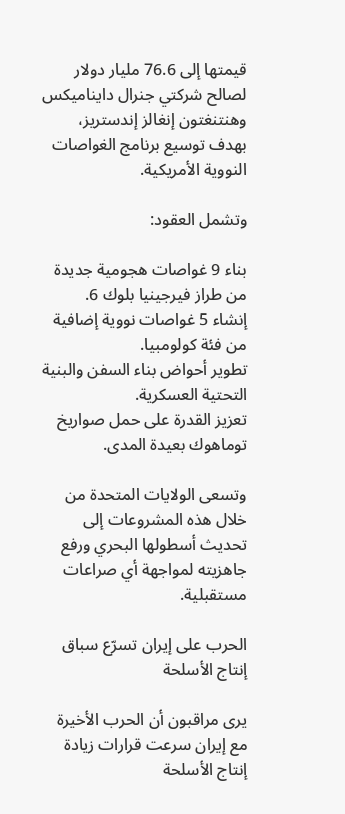قيمتها إلى 76.6 مليار دولار لصالح شركتي جنرال دايناميكس وهنتنغتون إنغالز إندستريز، بهدف توسيع برنامج الغواصات النووية الأمريكية.

وتشمل العقود:

بناء 9 غواصات هجومية جديدة من طراز فيرجينيا بلوك 6.
إنشاء 5 غواصات نووية إضافية من فئة كولومبيا.
تطوير أحواض بناء السفن والبنية التحتية العسكرية.
تعزيز القدرة على حمل صواريخ توماهوك بعيدة المدى.

وتسعى الولايات المتحدة من خلال هذه المشروعات إلى تحديث أسطولها البحري ورفع جاهزيته لمواجهة أي صراعات مستقبلية.

الحرب على إيران تسرّع سباق إنتاج الأسلحة

يرى مراقبون أن الحرب الأخيرة مع إيران سرعت قرارات زيادة إنتاج الأسلحة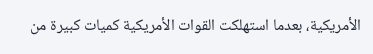الأمريكية، بعدما استهلكت القوات الأمريكية كميات كبيرة من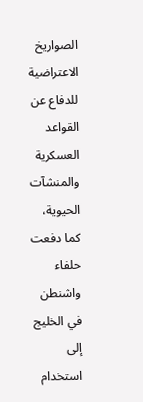الصواريخ الاعتراضية للدفاع عن القواعد العسكرية والمنشآت الحيوية، كما دفعت حلفاء واشنطن في الخليج إلى استخدام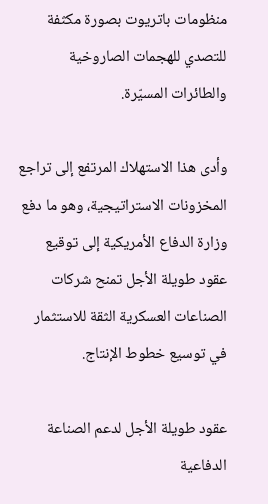منظومات باتريوت بصورة مكثفة للتصدي للهجمات الصاروخية والطائرات المسيّرة.

وأدى هذا الاستهلاك المرتفع إلى تراجع المخزونات الاستراتيجية، وهو ما دفع وزارة الدفاع الأمريكية إلى توقيع عقود طويلة الأجل تمنح شركات الصناعات العسكرية الثقة للاستثمار في توسيع خطوط الإنتاج.

عقود طويلة الأجل لدعم الصناعة الدفاعية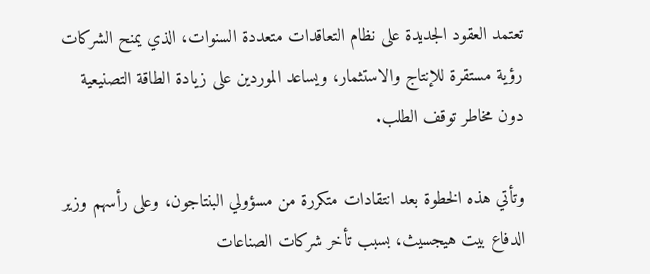تعتمد العقود الجديدة على نظام التعاقدات متعددة السنوات، الذي يمنح الشركات رؤية مستقرة للإنتاج والاستثمار، ويساعد الموردين على زيادة الطاقة التصنيعية دون مخاطر توقف الطلب.

وتأتي هذه الخطوة بعد انتقادات متكررة من مسؤولي البنتاجون، وعلى رأسهم وزير الدفاع بيت هيجسيث، بسبب تأخر شركات الصناعات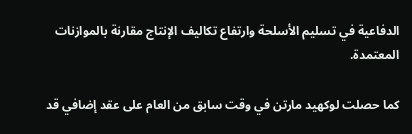الدفاعية في تسليم الأسلحة وارتفاع تكاليف الإنتاج مقارنة بالموازنات المعتمدة.

كما حصلت لوكهيد مارتن في وقت سابق من العام على عقد إضافي قد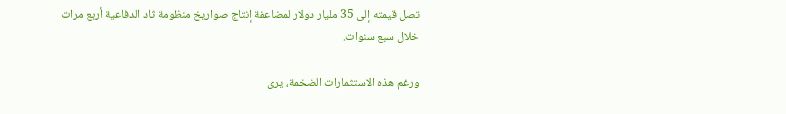تصل قيمته إلى 35 مليار دولار لمضاعفة إنتاج صواريخ منظومة ثاد الدفاعية أربع مرات خلال سبع سنوات.

ورغم هذه الاستثمارات الضخمة، يرى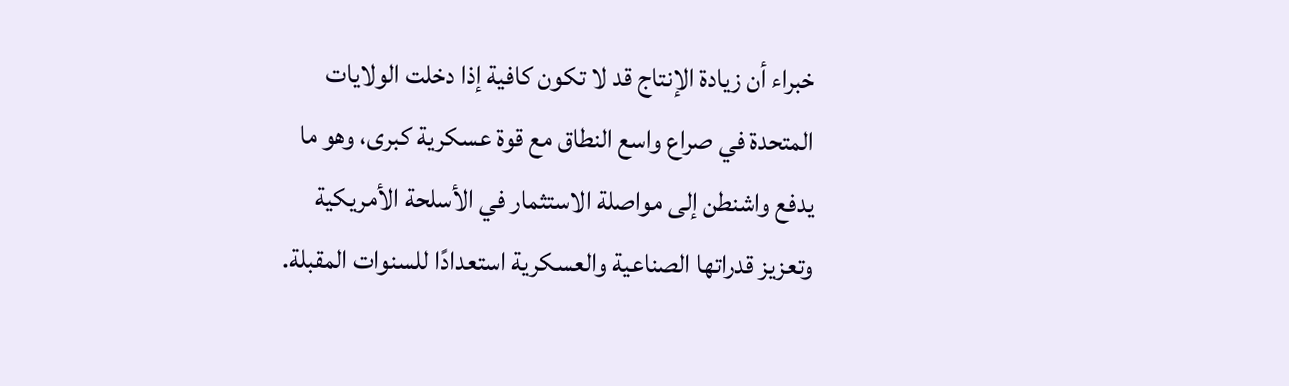خبراء أن زيادة الإنتاج قد لا تكون كافية إذا دخلت الولايات المتحدة في صراع واسع النطاق مع قوة عسكرية كبرى، وهو ما يدفع واشنطن إلى مواصلة الاستثمار في الأسلحة الأمريكية وتعزيز قدراتها الصناعية والعسكرية استعدادًا للسنوات المقبلة.